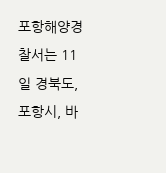포항해양경찰서는 11일 경북도, 포항시, 바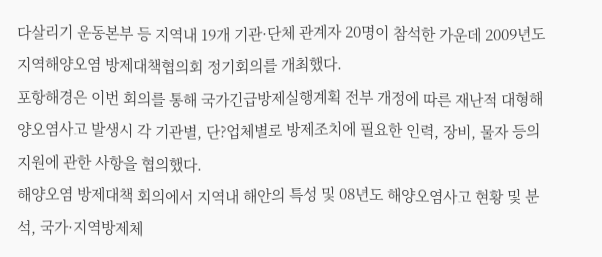다살리기 운동본부 등 지역내 19개 기관·단체 관계자 20명이 참석한 가운데 2009년도 지역해양오염 방제대책협의회 정기회의를 개최했다.
포항해경은 이번 회의를 통해 국가긴급방제실행계획 전부 개정에 따른 재난적 대형해양오염사고 발생시 각 기관별, 단?업체별로 방제조치에 필요한 인력, 장비, 물자 등의 지원에 관한 사항을 협의했다.
해양오염 방제대책 회의에서 지역내 해안의 특성 및 08년도 해양오염사고 현황 및 분석, 국가·지역방제체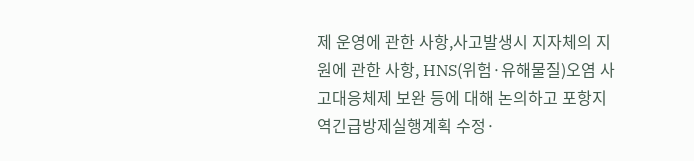제 운영에 관한 사항,사고발생시 지자체의 지원에 관한 사항, HNS(위험·유해물질)오염 사고대응체제 보완 등에 대해 논의하고 포항지역긴급방제실행계획 수정·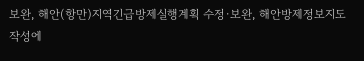보완, 해안(항만)지역긴급방제실행계획 수정·보완, 해안방제정보지도 작성에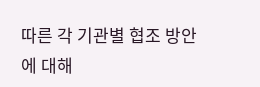따른 각 기관별 협조 방안에 대해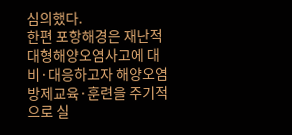심의했다.
한편 포항해경은 재난적 대형해양오염사고에 대비·대응하고자 해양오염방제교육·훈련을 주기적으로 실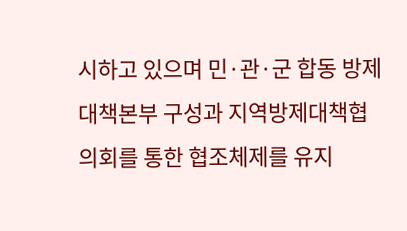시하고 있으며 민·관·군 합동 방제대책본부 구성과 지역방제대책협의회를 통한 협조체제를 유지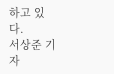하고 있다.
서상준 기자